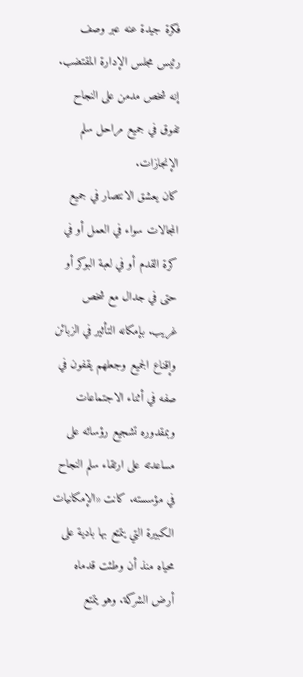فكرة جيدة عنه عبر وصف رئيس مجلس الإدارة المقتضب. إنه شخص مدمن على النجاح تفوق في جميع مراحل سلم الإنجازات.
كان يعشق الانتصار في جميع المجالات سواء في العمل أو في كرة القدم أو في لعبة البوكر أو حتى في جدال مع شخص غريب. بإمكانه التأثير في الزبائن وإقناع الجميع وجعلهم يقفون في صفه في أثناء الاجتماعات وبمقدوره تشجيع رؤسائه على مساعدته على ارتقاء سلم النجاح في مؤسسته. كانت «الإمكانيات الكبيرة التي يتمتع بها بادية على محياه منذ أن وطئت قدماه أرض الشركة. وهو يتمتع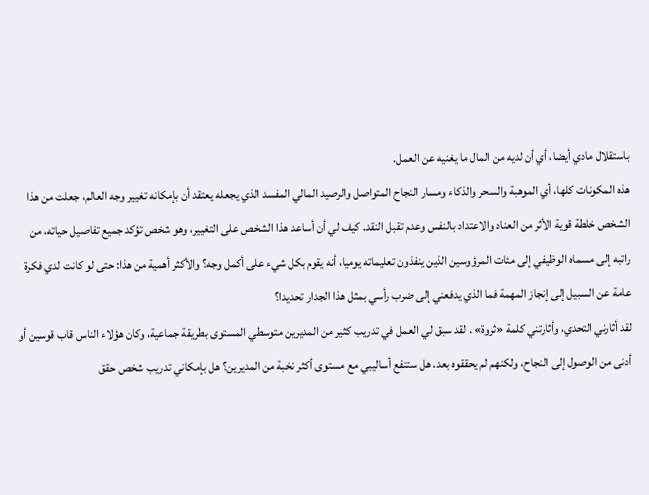باستقلال مادي أيضا، أي أن لديه من المال ما يغنيه عن العمل.
هذه المكونات كلها، أي الموهبة والسحر والذكاء ومسار النجاح المتواصل والرصيد المالي المفسد الذي يجعله يعتقد أن بإمكانه تغيير وجه العالم، جعلت من هذا الشخص خلطة قوية الأثر من العناد والاعتداد بالنفس وعدم تقبل النقد. كيف لي أن أساعد هذا الشخص على التغيير، وهو شخص تؤكد جميع تفاصيل حياته، من راتبه إلى مسماه الوظيفي إلى مئات المرؤوسين الذين ينفذون تعليماته يوميا، أنه يقوم بكل شيء على أكمل وجه؟ والأكثر أهمية من هذا: حتى لو كانت لدي فكرة عامة عن السبيل إلى إنجاز المهمة فما الذي يدفعني إلى ضرب رأسي بمثل هذا الجدار تحديدا؟
لقد أثارني التحدي، وأثارتني كلمة «ثروة» . لقد سبق لي العمل في تدريب كثير من المديرين متوسطي المستوى بطريقة جماعية، وكان هؤلاء الناس قاب قوسين أو أدنى من الوصول إلى النجاح، ولكنهم لم يحققوه بعد. هل ستنفع أساليبي مع مستوى أكثر نخبة من المديرين؟ هل بإمكاني تدريب شخص حقق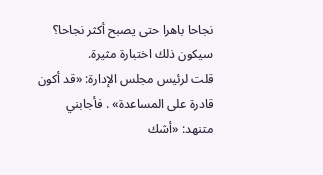نجاحا باهرا حتى يصبح أكثر نجاحا؟ سيكون ذلك اختبارة مثيرة.
قلت لرئيس مجلس الإدارة: «قد أكون قادرة على المساعدة» . فأجابني متنهد: «أشك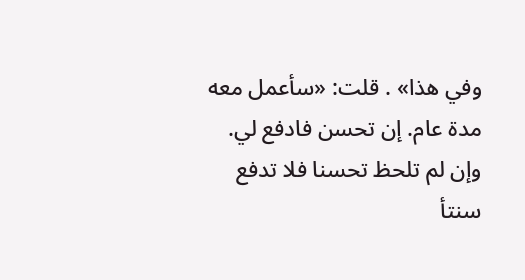وفي هذا» . قلت: «سأعمل معه مدة عام. إن تحسن فادفع لي. وإن لم تلحظ تحسنا فلا تدفع
سنتأ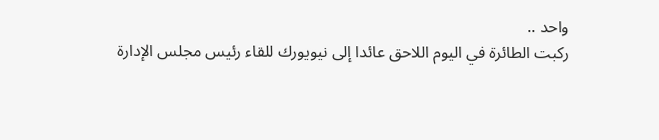واحد ..
ركبت الطائرة في اليوم اللاحق عائدا إلى نيويورك للقاء رئيس مجلس الإدارة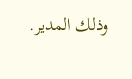وذلك المدير.